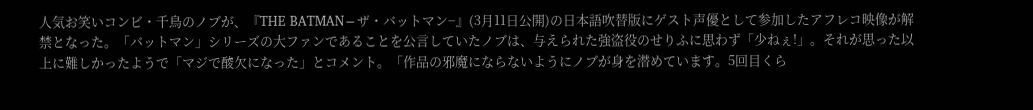人気お笑いコンビ・千鳥のノブが、『THE BATMAN−ザ・バットマン−』(3月11日公開)の日本語吹替版にゲスト声優として参加したアフレコ映像が解禁となった。「バットマン」シリーズの大ファンであることを公言していたノブは、与えられた強盗役のせりふに思わず「少ねぇ!」。それが思った以上に難しかったようで「マジで酸欠になった」とコメント。「作品の邪魔にならないようにノブが身を潜めています。5回目くら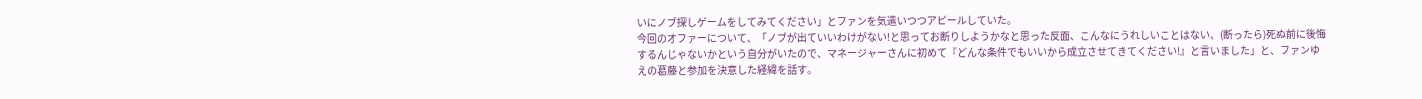いにノブ探しゲームをしてみてください」とファンを気遣いつつアピールしていた。
今回のオファーについて、「ノブが出ていいわけがない!と思ってお断りしようかなと思った反面、こんなにうれしいことはない、(断ったら)死ぬ前に後悔するんじゃないかという自分がいたので、マネージャーさんに初めて『どんな条件でもいいから成立させてきてください!』と言いました」と、ファンゆえの葛藤と参加を決意した経緯を話す。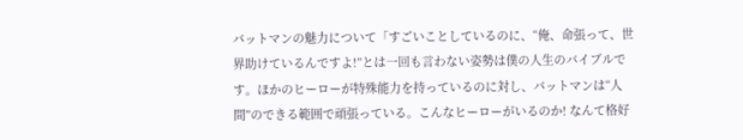バットマンの魅力について「すごいことしているのに、“俺、命張って、世界助けているんですよ!”とは一回も言わない姿勢は僕の人生のバイブルです。ほかのヒーローが特殊能力を持っているのに対し、バットマンは“人間”のできる範囲で頑張っている。こんなヒーローがいるのか! なんて格好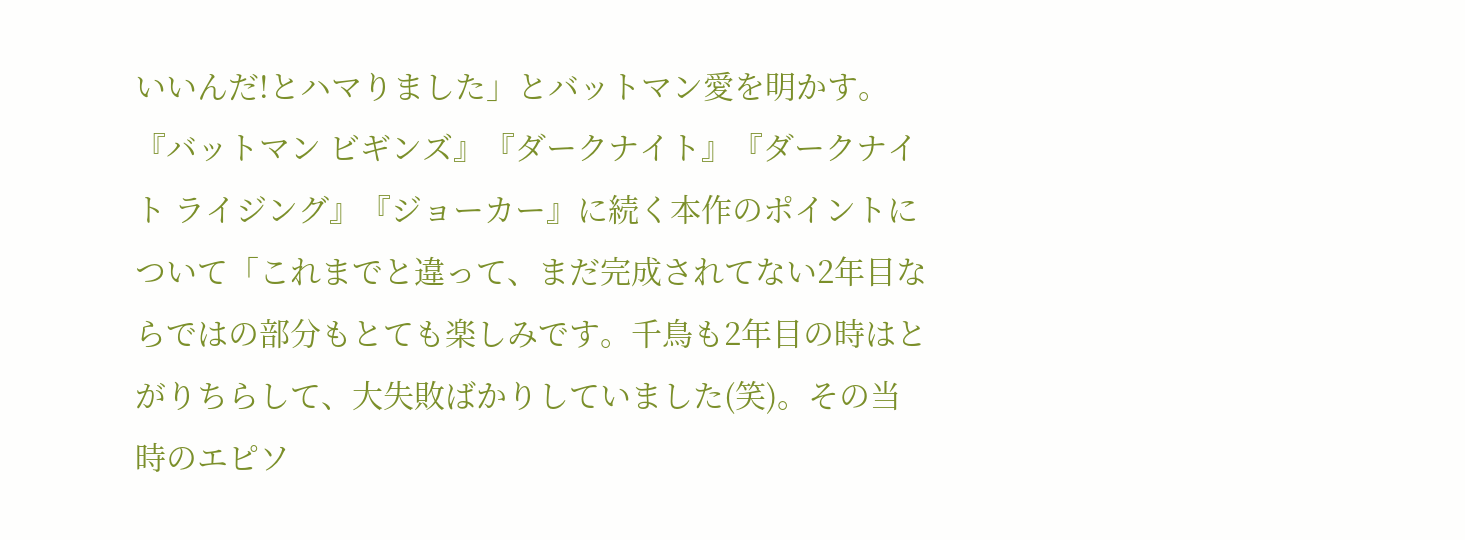いいんだ!とハマりました」とバットマン愛を明かす。
『バットマン ビギンズ』『ダークナイト』『ダークナイト ライジング』『ジョーカー』に続く本作のポイントについて「これまでと違って、まだ完成されてない2年目ならではの部分もとても楽しみです。千鳥も2年目の時はとがりちらして、大失敗ばかりしていました(笑)。その当時のエピソ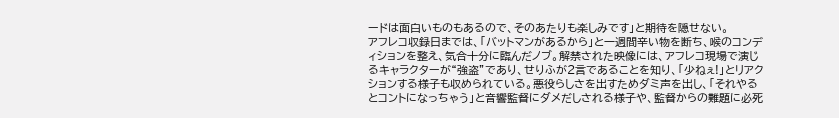ードは面白いものもあるので、そのあたりも楽しみです」と期待を隠せない。
アフレコ収録日までは、「バットマンがあるから」と一週間辛い物を断ち、喉のコンディションを整え、気合十分に臨んだノブ。解禁された映像には、アフレコ現場で演じるキャラクターが“強盗”であり、せりふが2言であることを知り、「少ねぇ!」とリアクションする様子も収められている。悪役らしさを出すためダミ声を出し、「それやるとコントになっちゃう」と音響監督にダメだしされる様子や、監督からの難題に必死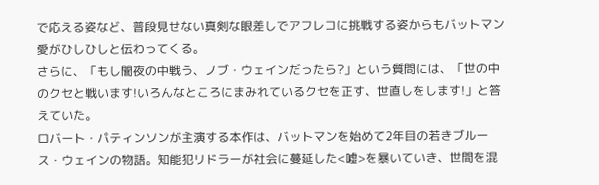で応える姿など、普段見せない真剣な眼差しでアフレコに挑戦する姿からもバットマン愛がひしひしと伝わってくる。
さらに、「もし闇夜の中戦う、ノブ・ウェインだったら?」という質問には、「世の中のクセと戦います!いろんなところにまみれているクセを正す、世直しをします!」と答えていた。
ロバート・パティンソンが主演する本作は、バットマンを始めて2年目の若きブルース・ウェインの物語。知能犯リドラーが社会に蔓延した<嘘>を暴いていき、世間を混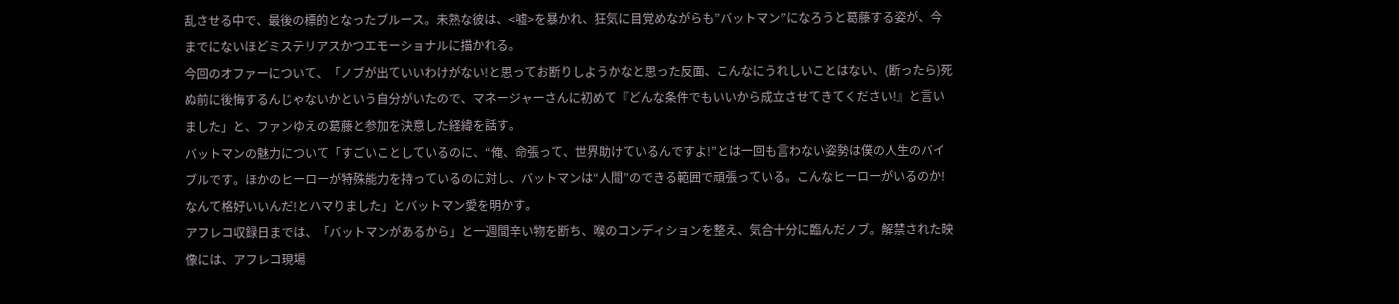乱させる中で、最後の標的となったブルース。未熟な彼は、<嘘>を暴かれ、狂気に目覚めながらも”バットマン”になろうと葛藤する姿が、今までにないほどミステリアスかつエモーショナルに描かれる。
今回のオファーについて、「ノブが出ていいわけがない!と思ってお断りしようかなと思った反面、こんなにうれしいことはない、(断ったら)死ぬ前に後悔するんじゃないかという自分がいたので、マネージャーさんに初めて『どんな条件でもいいから成立させてきてください!』と言いました」と、ファンゆえの葛藤と参加を決意した経緯を話す。
バットマンの魅力について「すごいことしているのに、“俺、命張って、世界助けているんですよ!”とは一回も言わない姿勢は僕の人生のバイブルです。ほかのヒーローが特殊能力を持っているのに対し、バットマンは“人間”のできる範囲で頑張っている。こんなヒーローがいるのか! なんて格好いいんだ!とハマりました」とバットマン愛を明かす。
アフレコ収録日までは、「バットマンがあるから」と一週間辛い物を断ち、喉のコンディションを整え、気合十分に臨んだノブ。解禁された映像には、アフレコ現場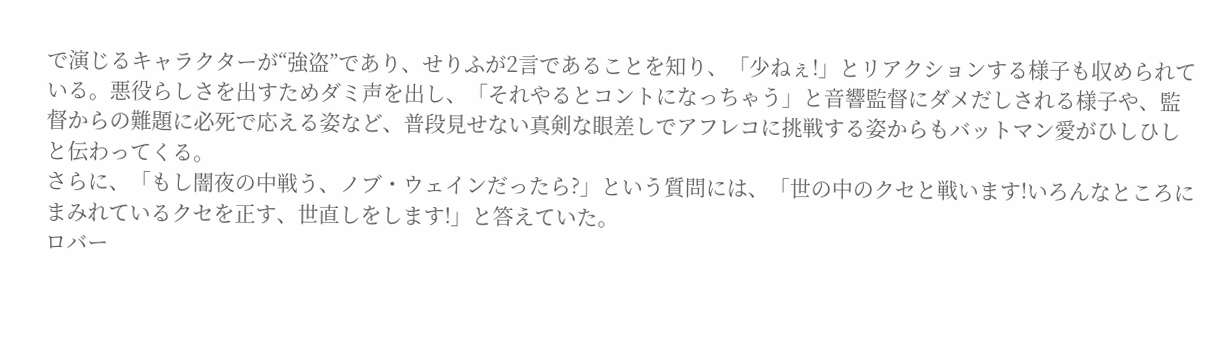で演じるキャラクターが“強盗”であり、せりふが2言であることを知り、「少ねぇ!」とリアクションする様子も収められている。悪役らしさを出すためダミ声を出し、「それやるとコントになっちゃう」と音響監督にダメだしされる様子や、監督からの難題に必死で応える姿など、普段見せない真剣な眼差しでアフレコに挑戦する姿からもバットマン愛がひしひしと伝わってくる。
さらに、「もし闇夜の中戦う、ノブ・ウェインだったら?」という質問には、「世の中のクセと戦います!いろんなところにまみれているクセを正す、世直しをします!」と答えていた。
ロバー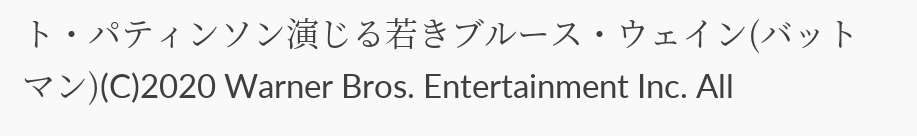ト・パティンソン演じる若きブルース・ウェイン(バットマン)(C)2020 Warner Bros. Entertainment Inc. All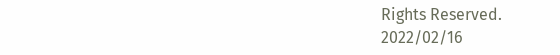Rights Reserved.
2022/02/16